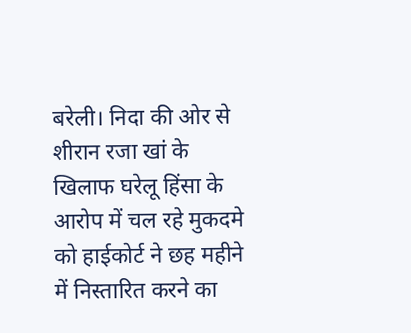बरेली। निदा की ओर से शीरान रजा खां के खिलाफ घरेलू हिंसा के आरोप में चल रहे मुकदमे को हाईकोर्ट ने छह महीने में निस्तारित करने का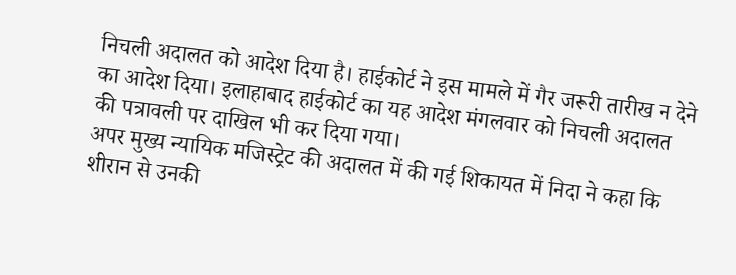निचली अदालत को आदेश दिया है। हाईकोर्ट ने इस मामले में गैर जरूरी तारीख न देने का आदेश दिया। इलाहाबाद हाईकोर्ट का यह आदेश मंगलवार को निचली अदालत की पत्रावली पर दाखिल भी कर दिया गया।
अपर मुख्य न्यायिक मजिस्ट्रेट की अदालत में की गई शिकायत में निदा ने कहा कि शीरान से उनकी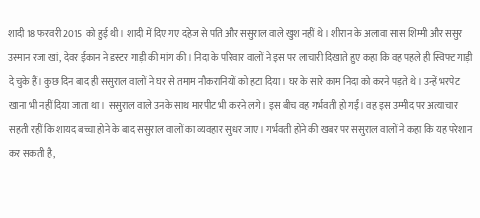शादी 18 फरवरी 2015 को हुई थी। शादी में दिए गए दहेज से पति और ससुराल वाले खुश नहीं थे। शीरान के अलावा सास शिम्मी और ससुर उस्मान रजा खां, देवर ईकान ने डस्टर गाड़ी की मांग की। निदा के परिवार वालों ने इस पर लाचारी दिखाते हुए कहा कि वह पहले ही स्विफ्ट गाड़ी दे चुके हैं। कुछ दिन बाद ही ससुराल वालों ने घर से तमाम नौकरानियों को हटा दिया। घर के सारे काम निदा को करने पड़ते थे। उन्हें भरपेट खाना भी नहीं दिया जाता था। ससुराल वाले उनके साथ मारपीट भी करने लगे। इस बीच वह गर्भवती हो गईं। वह इस उम्मीद पर अत्याचार सहती रहीं कि शायद बच्चा होने के बाद ससुराल वालों का व्यवहार सुधर जाए। गर्भवती होने की खबर पर ससुराल वालों ने कहा कि यह परेशान कर सकती है,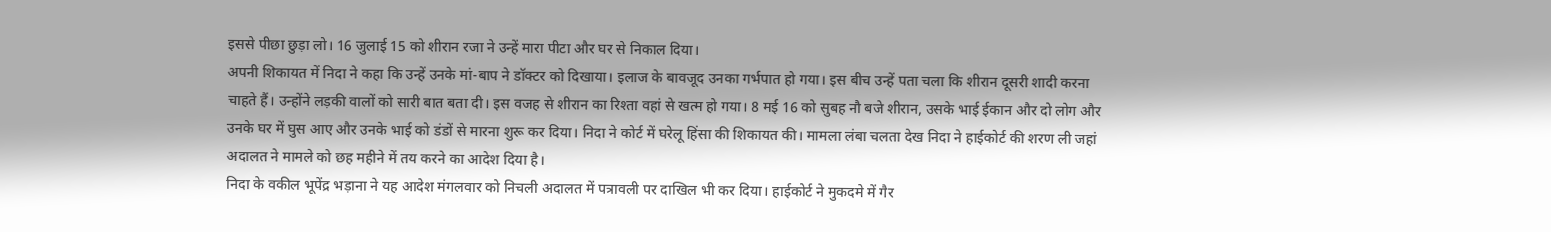इससे पीछा छुड़ा लो। 16 जुलाई 15 को शीरान रजा ने उन्हें मारा पीटा और घर से निकाल दिया।
अपनी शिकायत में निदा ने कहा कि उन्हें उनके मां-बाप ने डॉक्टर को दिखाया। इलाज के बावजूद उनका गर्भपात हो गया। इस बीच उन्हें पता चला कि शीरान दूसरी शादी करना चाहते हैं। उन्होंने लड़की वालों को सारी बात बता दी। इस वजह से शीरान का रिश्ता वहां से खत्म हो गया। 8 मई 16 को सुबह नौ बजे शीरान, उसके भाई ईकान और दो लोग और उनके घर में घुस आए और उनके भाई को डंडों से मारना शुरू कर दिया। निदा ने कोर्ट में घरेलू हिंसा की शिकायत की। मामला लंबा चलता देख निदा ने हाईकोर्ट की शरण ली जहां अदालत ने मामले को छह महीने में तय करने का आदेश दिया है।
निदा के वकील भूपेंद्र भड़ाना ने यह आदेश मंगलवार को निचली अदालत में पत्रावली पर दाखिल भी कर दिया। हाईकोर्ट ने मुकदमे में गैर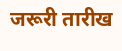जरूरी तारीख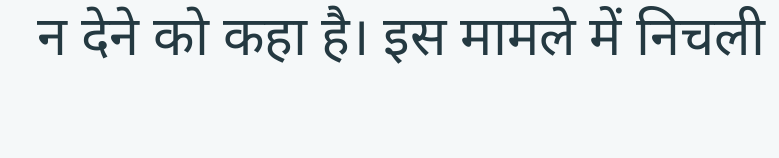न देने को कहा है। इस मामले में निचली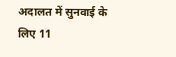अदालत में सुनवाई के लिए 11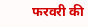फरवरी की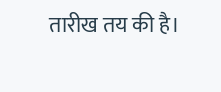तारीख तय की है।